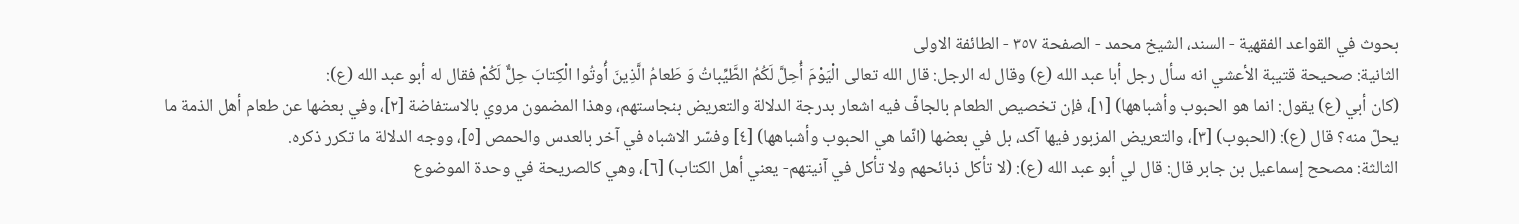بحوث في القواعد الفقهية - السند، الشيخ محمد - الصفحة ٣٥٧ - الطائفة الاولى
الثانية: صحيحة قتيبة الأعشي انه سأل رجل أبا عبد الله (ع) وقال له الرجل: قال الله تعالى الْيَوْمَ أُحِلَّ لَكُمُ الطَّيِّباتُ وَ طَعامُ الَّذِينَ أُوتُوا الْكِتابَ حِلٌّ لَكُمْ فقال له أبو عبد الله (ع):
(كان أبي (ع) يقول: انما هو الحبوب وأشباهها) [١]، فإن تخصيص الطعام بالجافّ فيه اشعار بدرجة الدلالة والتعريض بنجاستهم، وهذا المضمون مروي بالاستفاضة [٢]، وفي بعضها عن طعام أهل الذمة ما يحلّ منه؟ قال (ع): (الحبوب) [٣]، والتعريض المزبور فيها آكد، بل في بعضها (انّما هي الحبوب وأشباهها) [٤] وفسّر الاشباه في آخر بالعدس والحمص [٥]، ووجه الدلالة ما تكرر ذكره.
الثالثة: مصحح إسماعيل بن جابر قال: قال لي أبو عبد الله (ع): (لا تأكل ذبائحهم ولا تأكل في آنيتهم- يعني أهل الكتاب) [٦]، وهي كالصريحة في وحدة الموضوع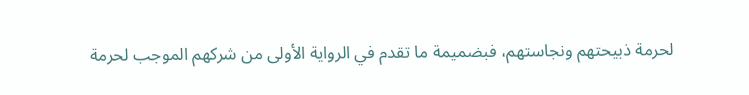لحرمة ذبيحتهم ونجاستهم، فبضميمة ما تقدم في الرواية الأولى من شركهم الموجب لحرمة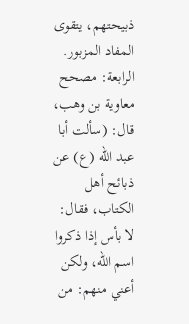ذبيحتهم، يتقوى المفاد المزبور.
الرابعة: مصحح معاوية بن وهب، قال: (سألت أبا عبد الله (ع) عن ذبائح أهل الكتاب، فقال: لا بأس إذا ذكروا اسم الله، ولكن أعني منهم: من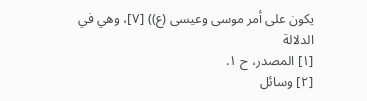يكون على أمر موسى وعيسى (ع)) [٧]، وهي في الدلالة
[١] المصدر، ح ١.
[٢] وسائل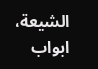الشيعة، ابواب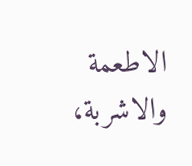الاطعمة والاشربة،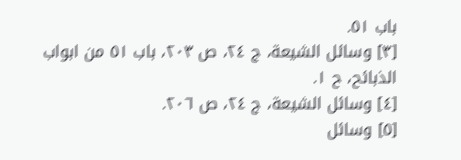باب ٥١.
[٣] وسائل الشيعة، ج ٢٤، ص ٢٠٣، باب ٥١ من ابواب الذبائح، ح ١.
[٤] وسائل الشيعة، ج ٢٤، ص ٢٠٦.
[٥] وسائل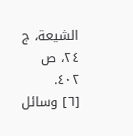الشيعة، ج ٢٤، ص ٤٠٢.
[٦] وسائل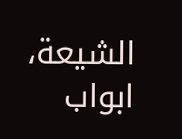الشيعة، ابواب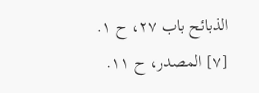الذبائح باب ٢٧، ح ١.
[٧] المصدر، ح ١١.